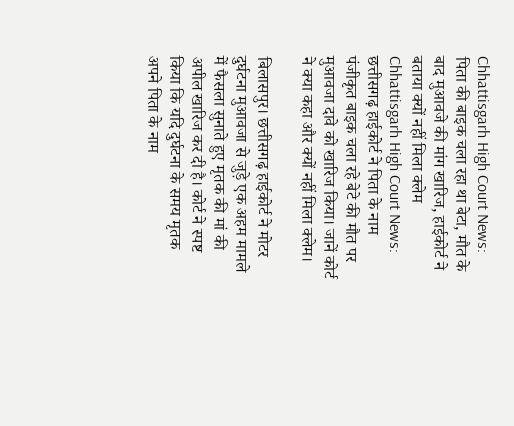Chhattisgarh High Court News: पिता की बाइक चला रहा था बेटा, मौत के बाद मुआवजे की मांग खारिज, हाईकोर्ट ने बताया क्यों नहीं मिला क्लेम
Chhattisgarh High Court News: छत्तीसगढ़ हाईकोर्ट ने पिता के नाम पंजीकृत बाइक चला रहे बेटे की मौत पर मुआवजा दावे को खारिज किया। जानें कोर्ट ने क्या कहा और क्यों नहीं मिला क्लेम।

बिलासपुर। छत्तीसगढ़ हाईकोर्ट ने मोटर दुर्घटना मुआवजा से जुड़े एक अहम मामले में फैसला सुनाते हुए मृतक की मां की अपील खारिज कर दी है। कोर्ट ने स्पष्ट किया कि यदि दुर्घटना के समय मृतक अपने पिता के नाम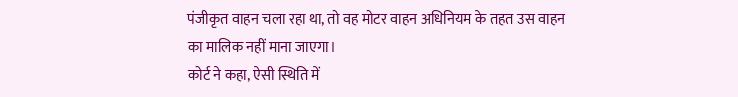पंजीकृत वाहन चला रहा था, तो वह मोटर वाहन अधिनियम के तहत उस वाहन का मालिक नहीं माना जाएगा।
कोर्ट ने कहा, ऐसी स्थिति में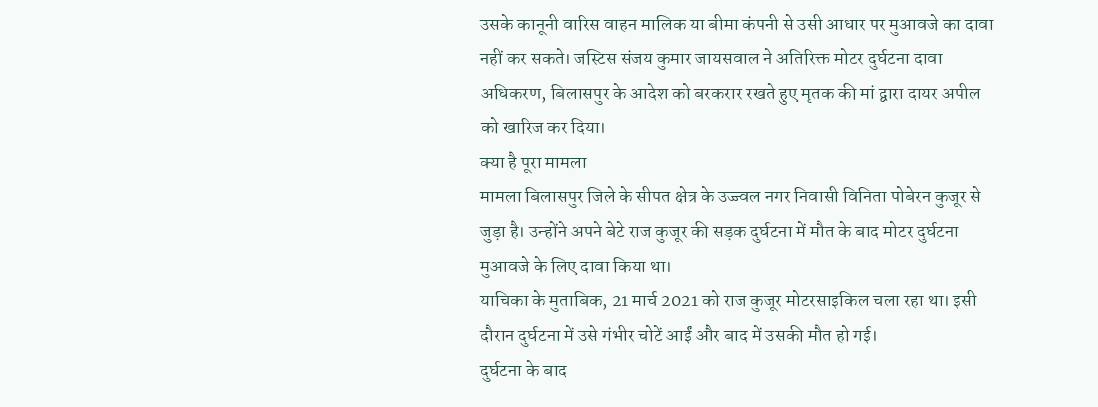उसके कानूनी वारिस वाहन मालिक या बीमा कंपनी से उसी आधार पर मुआवजे का दावा नहीं कर सकते। जस्टिस संजय कुमार जायसवाल ने अतिरिक्त मोटर दुर्घटना दावा अधिकरण, बिलासपुर के आदेश को बरकरार रखते हुए मृतक की मां द्वारा दायर अपील को खारिज कर दिया।
क्या है पूरा मामला
मामला बिलासपुर जिले के सीपत क्षेत्र के उज्ज्वल नगर निवासी विनिता पोबेरन कुजूर से जुड़ा है। उन्होंने अपने बेटे राज कुजूर की सड़क दुर्घटना में मौत के बाद मोटर दुर्घटना मुआवजे के लिए दावा किया था।
याचिका के मुताबिक, 21 मार्च 2021 को राज कुजूर मोटरसाइकिल चला रहा था। इसी दौरान दुर्घटना में उसे गंभीर चोटें आईं और बाद में उसकी मौत हो गई।
दुर्घटना के बाद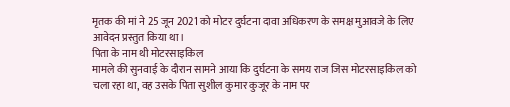मृतक की मां ने 25 जून 2021 को मोटर दुर्घटना दावा अधिकरण के समक्ष मुआवजे के लिए आवेदन प्रस्तुत किया था।
पिता के नाम थी मोटरसाइकिल
मामले की सुनवाई के दौरान सामने आया कि दुर्घटना के समय राज जिस मोटरसाइकिल को चला रहा था, वह उसके पिता सुशील कुमार कुजूर के नाम पर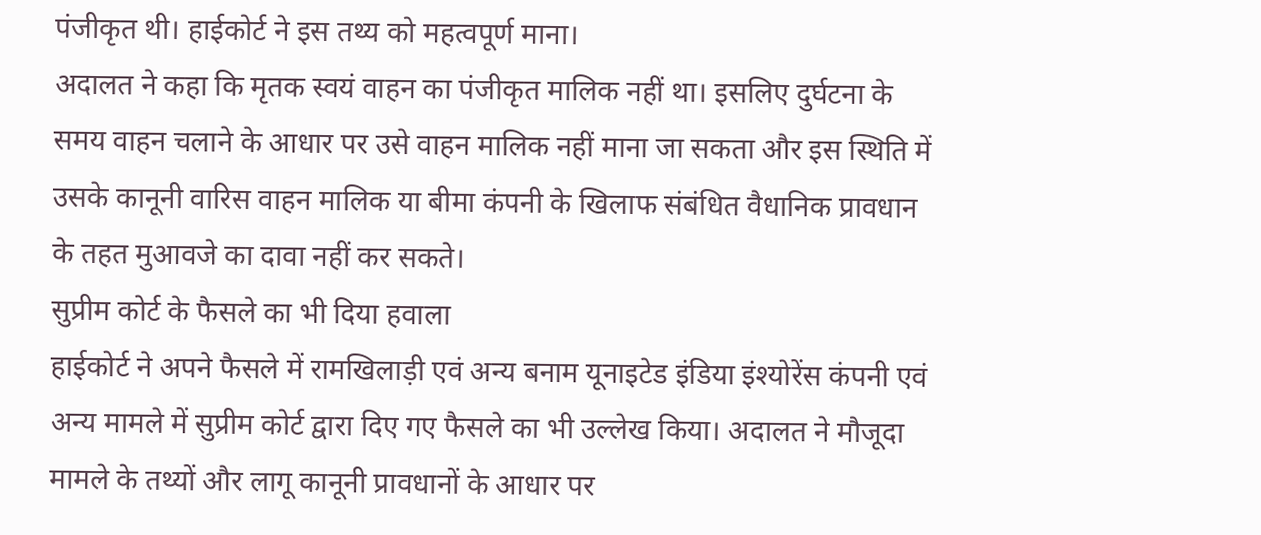पंजीकृत थी। हाईकोर्ट ने इस तथ्य को महत्वपूर्ण माना।
अदालत ने कहा कि मृतक स्वयं वाहन का पंजीकृत मालिक नहीं था। इसलिए दुर्घटना के समय वाहन चलाने के आधार पर उसे वाहन मालिक नहीं माना जा सकता और इस स्थिति में उसके कानूनी वारिस वाहन मालिक या बीमा कंपनी के खिलाफ संबंधित वैधानिक प्रावधान के तहत मुआवजे का दावा नहीं कर सकते।
सुप्रीम कोर्ट के फैसले का भी दिया हवाला
हाईकोर्ट ने अपने फैसले में रामखिलाड़ी एवं अन्य बनाम यूनाइटेड इंडिया इंश्योरेंस कंपनी एवं अन्य मामले में सुप्रीम कोर्ट द्वारा दिए गए फैसले का भी उल्लेख किया। अदालत ने मौजूदा मामले के तथ्यों और लागू कानूनी प्रावधानों के आधार पर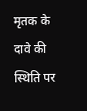मृतक के दावे की स्थिति पर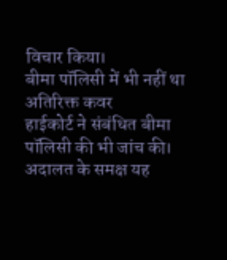विचार किया।
बीमा पॉलिसी में भी नहीं था अतिरिक्त कवर
हाईकोर्ट ने संबंधित बीमा पॉलिसी की भी जांच की। अदालत के समक्ष यह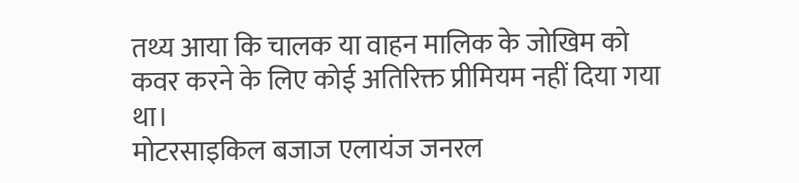तथ्य आया कि चालक या वाहन मालिक के जोखिम को कवर करने के लिए कोई अतिरिक्त प्रीमियम नहीं दिया गया था।
मोटरसाइकिल बजाज एलायंज जनरल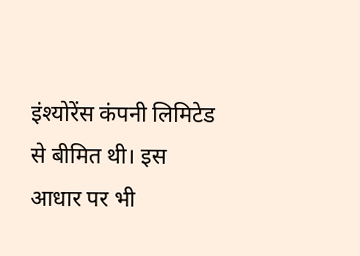इंश्योरेंस कंपनी लिमिटेड से बीमित थी। इस आधार पर भी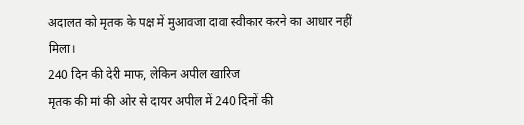अदालत को मृतक के पक्ष में मुआवजा दावा स्वीकार करने का आधार नहीं मिला।
240 दिन की देरी माफ, लेकिन अपील खारिज
मृतक की मां की ओर से दायर अपील में 240 दिनों की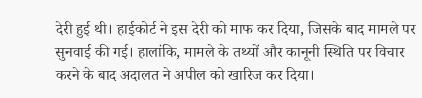देरी हुई थी। हाईकोर्ट ने इस देरी को माफ कर दिया, जिसके बाद मामले पर सुनवाई की गई। हालांकि, मामले के तथ्यों और कानूनी स्थिति पर विचार करने के बाद अदालत ने अपील को खारिज कर दिया।